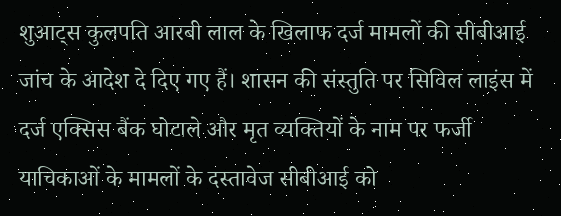शुआट्स कुलपति आरबी लाल के खिलाफ दर्ज मामलों की सीबीआई जांच के आदेश दे दिए गए हैं। शासन की संस्तुति पर सिविल लाइंस में दर्ज एक्सिस बैंक घोटाले और मृत व्यक्तियों के नाम पर फर्जी याचिकाओं के मामलों के दस्तावेज सीबीआई को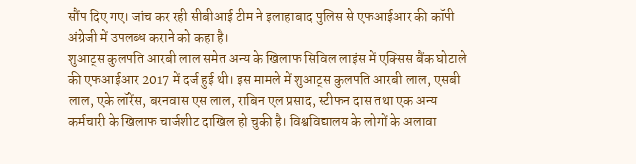सौंप दिए गए। जांच कर रही सीबीआई टीम ने इलाहाबाद पुलिस से एफआईआर की कॉपी अंग्रेजी में उपलब्ध कराने को कहा है।
शुआट्स कुलपति आरबी लाल समेत अन्य के खिलाफ सिविल लाइंस में एक्सिस बैंक घोटाले की एफआईआर 2017 में दर्ज हुई थी। इस मामले में शुआट्स कुलपति आरबी लाल, एसबी लाल, एके लॉरेंस, बरनवास एस लाल, राबिन एल प्रसाद, स्टीफन दास तथा एक अन्य कर्मचारी के खिलाफ चार्जशीट दाखिल हो चुकी है। विश्वविद्यालय के लोगों के अलावा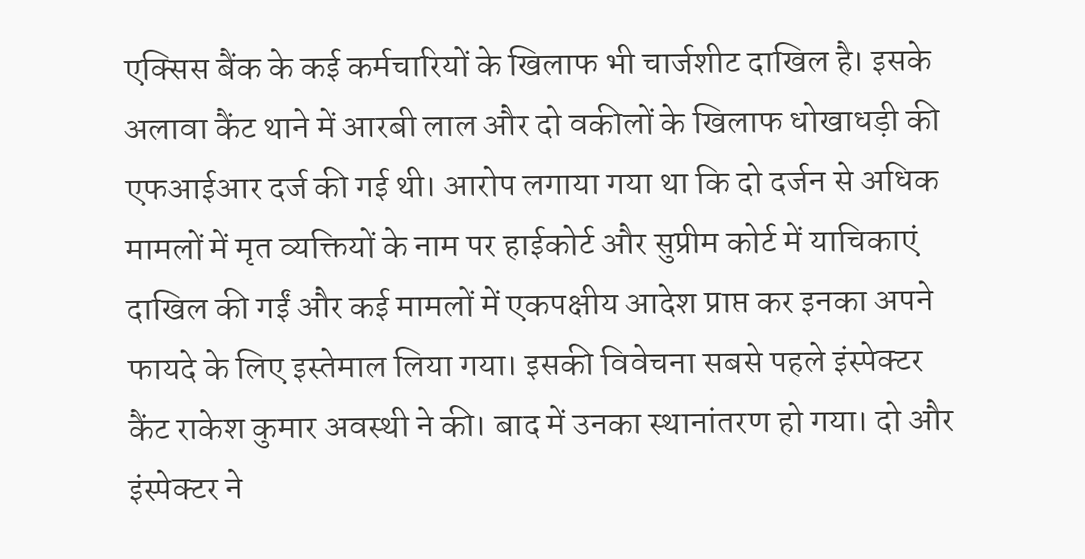एक्सिस बैंक के कई कर्मचारियों के खिलाफ भी चार्जशीट दाखिल है। इसके अलावा कैंट थाने में आरबी लाल और दो वकीलों के खिलाफ धोखाधड़ी की एफआईआर दर्ज की गई थी। आरोप लगाया गया था कि दो दर्जन से अधिक मामलों में मृत व्यक्तियों के नाम पर हाईकोर्ट और सुप्रीम कोर्ट में याचिकाएं दाखिल की गईं और कई मामलों में एकपक्षीय आदेश प्राप्त कर इनका अपने फायदे के लिए इस्तेमाल लिया गया। इसकी विवेचना सबसे पहले इंस्पेक्टर कैंट राकेश कुमार अवस्थी ने की। बाद में उनका स्थानांतरण हो गया। दो और इंस्पेक्टर ने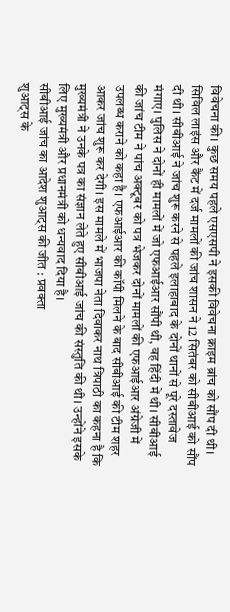विवेचना की। कुछ समय पहले एसएसपी ने इसकी विवेचना क्राइम ब्रांच को सौंप दी थी।
सिविल लाइंस और कैंट में दर्ज मामलों की जांच शासन ने 12 सितंबर को सीबीआई को सौंप दी थी। सीबीआई ने जांच शुरू करने से पहले इलाहाबाद के दोनों थानों से पूरे दस्तावेज मंगाए। पुलिस ने दोनों ही मामलों में जो एफआईआर सौंपी थी, वह हिंदी में थी। सीबीआई की जांच टीम ने पांच अक्टूबर को पत्र भेजकर दोनों मामलों की एफआईआर अंग्रेजी में उपलब्ध कराने को कहा है। एफआईआर की कॉपी मिलने के बाद सीबीआई की टीम शहर आकर जांच शुरू कर देगी। इस मामले में भाजपा नेता दिवाकर नाथ त्रिपाठी का कहना है कि मुख्यमंत्री ने उनके पत्र का संज्ञान लेते हुए सीबीआई जांच की संस्तुति की थी। उन्होंने इसके लिए मुख्यमंत्री और प्रधानमंत्री को धन्यवाद दिया है।
सीबीआई जांच का आदेश शुआट्स की जीत : प्रवक्ता
शुआट्स के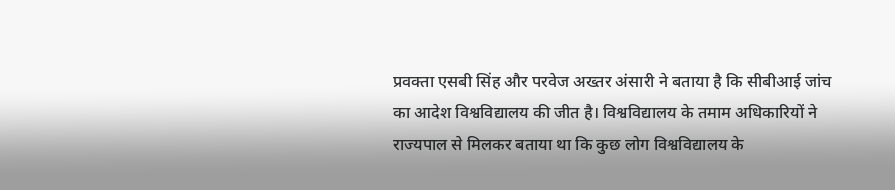प्रवक्ता एसबी सिंह और परवेज अख्तर अंसारी ने बताया है कि सीबीआई जांच का आदेश विश्वविद्यालय की जीत है। विश्वविद्यालय के तमाम अधिकारियों ने राज्यपाल से मिलकर बताया था कि कुछ लोग विश्वविद्यालय के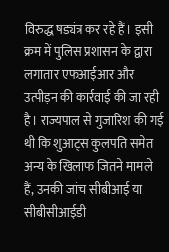विरुद्ध षड्यंत्र कर रहे हैं। इसी क्रम में पुलिस प्रशासन के द्वारा लगातार एफआईआर और उत्पीड़न की कार्रवाई की जा रही है। राज्यपाल से गुजारिश की गई थी कि शुआट्स कुलपति समेत अन्य के खिलाफ जितने मामले हैं, उनकी जांच सीबीआई या सीबीसीआईडी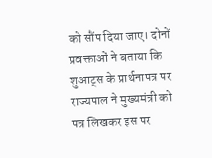को सौंप दिया जाए। दोनों प्रवक्ताओं ने बताया कि शुआट्स के प्रार्थनापत्र पर राज्यपाल ने मुख्यमंत्री को पत्र लिखकर इस पर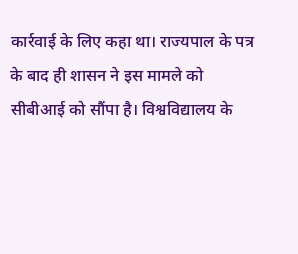कार्रवाई के लिए कहा था। राज्यपाल के पत्र के बाद ही शासन ने इस मामले को सीबीआई को सौंपा है। विश्वविद्यालय के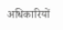अधिकारियों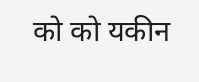को को यकीन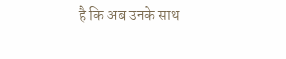है कि अब उनके साथ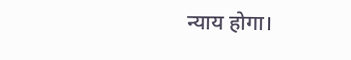न्याय होगा।